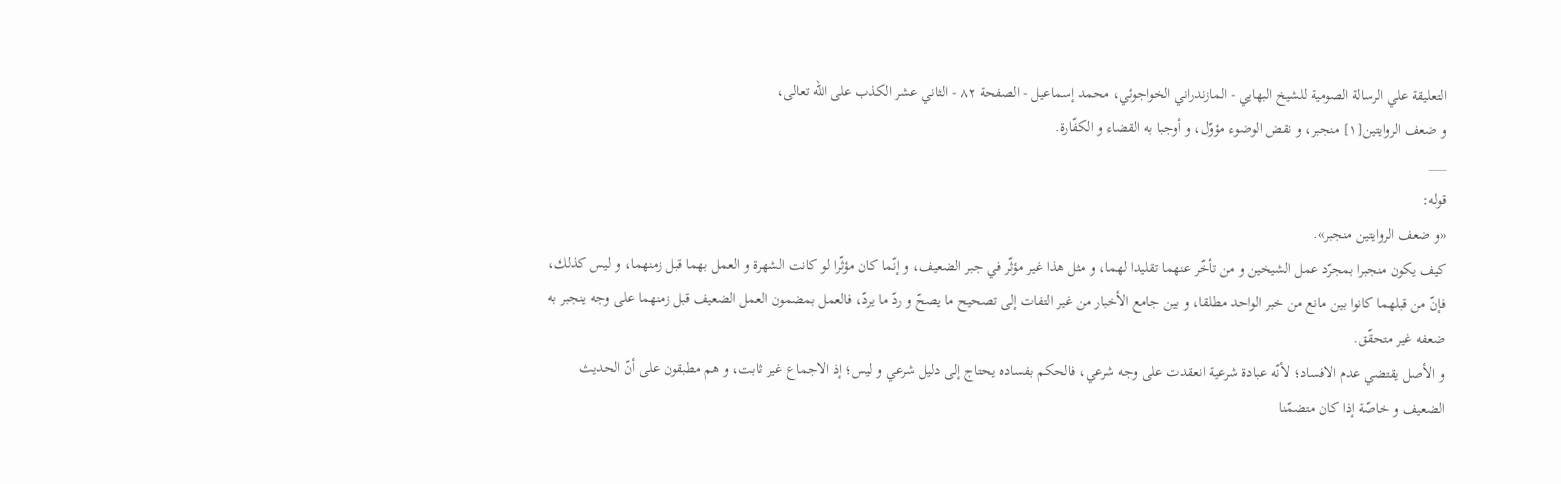التعليقة علي الرسالة الصومية للشیخ البهايي - المازندراني الخواجوئي، محمد إسماعيل - الصفحة ٨٢ - الثاني عشر الكذب على الله تعالى،
و ضعف الروايتين[١] منجبر، و نقض الوضوء مؤوّل، و أوجبا به القضاء و الكفّارة.
___
قوله:
«و ضعف الروايتين منجبر».
كيف يكون منجبرا بمجرّد عمل الشيخين و من تأخّر عنهما تقليدا لهما، و مثل هذا غير مؤثّر في جبر الضعيف، و إنّما كان مؤثّرا لو كانت الشهرة و العمل بهما قبل زمنهما، و ليس كذلك، فإنّ من قبلهما كانوا بين مانع من خبر الواحد مطلقا، و بين جامع الأخبار من غير التفات إلى تصحيح ما يصحّ و ردّ ما يردّ، فالعمل بمضمون العمل الضعيف قبل زمنهما على وجه ينجبر به ضعفه غير متحقّق.
و الأصل يقتضي عدم الافساد؛ لأنّه عبادة شرعية انعقدت على وجه شرعي، فالحكم بفساده يحتاج إلى دليل شرعي و ليس؛ إذ الاجماع غير ثابت، و هم مطبقون على أنّ الحديث الضعيف و خاصّة إذا كان متضمّنا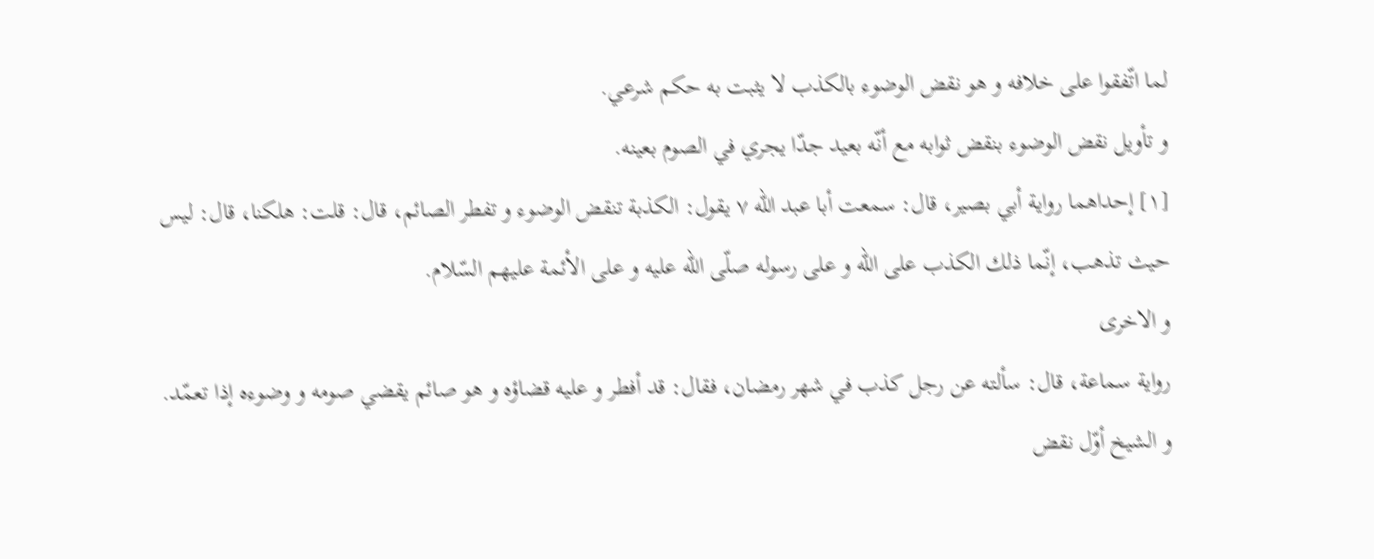لما اتّفقوا على خلافه و هو نقض الوضوء بالكذب لا يثبت به حكم شرعي.
و تأويل نقض الوضوء بنقض ثوابه مع أنّه بعيد جدّا يجري في الصوم بعينه.
[١] إحداهما رواية أبي بصير، قال: سمعت أبا عبد اللّه ٧ يقول: الكذبة تنقض الوضوء و تفطر الصائم، قال: قلت: هلكنا، قال: ليس حيث تذهب، إنّما ذلك الكذب على اللّه و على رسوله صلّى اللّه عليه و على الأئمة عليهم السّلام.
و الاخرى
رواية سماعة، قال: سألته عن رجل كذب في شهر رمضان، فقال: قد أفطر و عليه قضاؤه و هو صائم يقضي صومه و وضوءه إذا تعمّد.
و الشيخ أوّل نقض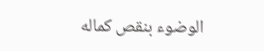الوضوء بنقص كماله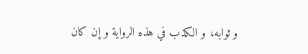و ثوابه، و الكذب في هذه الرواية و إن كان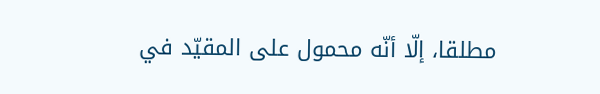مطلقا، إلّا أنّه محمول على المقيّد في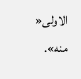الاولى« منه».